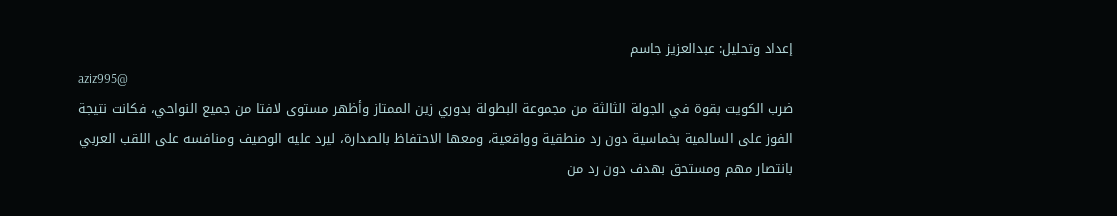إعداد وتحليل: عبدالعزيز جاسم
aziz995@
ضرب الكويت بقوة في الجولة الثالثة من مجموعة البطولة بدوري زين الممتاز وأظهر مستوى لافتا من جميع النواحي، فكانت نتيجة الفوز على السالمية بخماسية دون رد منطقية وواقعية، ومعها الاحتفاظ بالصدارة، ليرد عليه الوصيف ومنافسه على اللقب العربي بانتصار مهم ومستحق بهدف دون رد من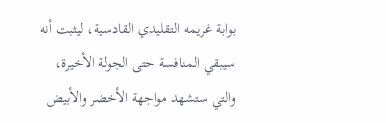بوابة غريمه التقليدي القادسية، ليثبت أنه سيبقي المنافسة حتى الجولة الأخيرة، والتي ستشهد مواجهة الأخضر والأبيض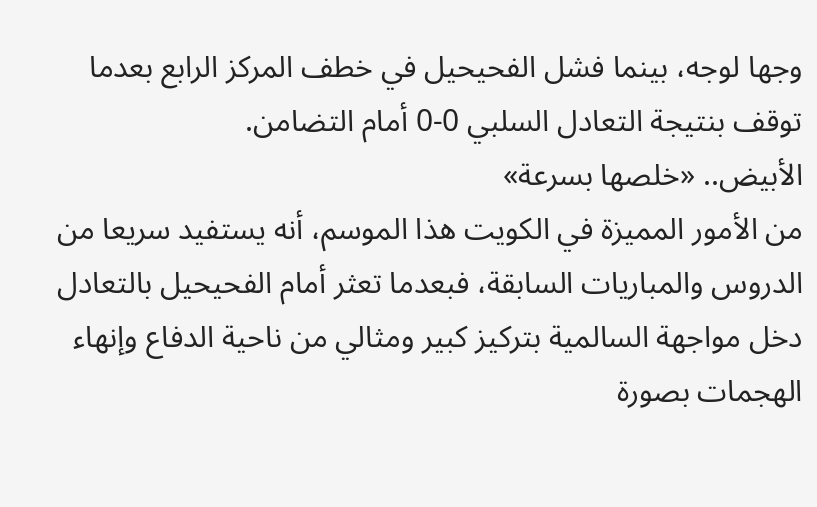وجها لوجه، بينما فشل الفحيحيل في خطف المركز الرابع بعدما توقف بنتيجة التعادل السلبي 0-0 أمام التضامن.
الأبيض.. «خلصها بسرعة»
من الأمور المميزة في الكويت هذا الموسم، أنه يستفيد سريعا من الدروس والمباريات السابقة، فبعدما تعثر أمام الفحيحيل بالتعادل دخل مواجهة السالمية بتركيز كبير ومثالي من ناحية الدفاع وإنهاء الهجمات بصورة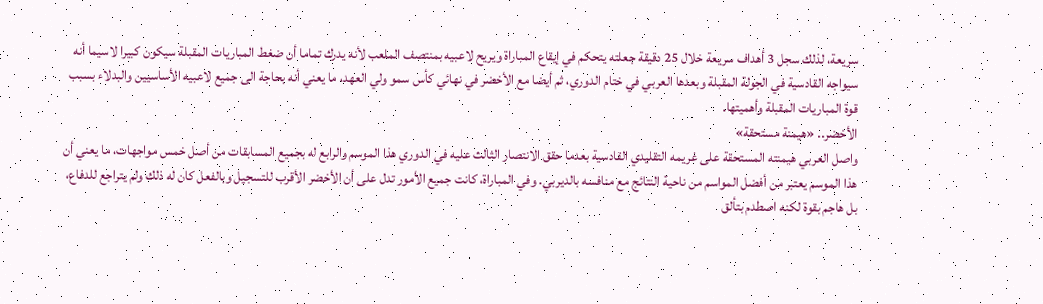سريعة، لذلك سجل 3 أهداف سريعة خلال 25 دقيقة جعلته يتحكم في إيقاع المباراة ويريح لاعبيه بمنتصف الملعب لأنه يدرك تماما أن ضغط المباريات المقبلة سيكون كبيرا لاسيما أنه سيواجه القادسية في الجولة المقبلة وبعدها العربي في ختام الدوري، ثم أيضا مع الأخضر في نهائي كأس سمو ولي العهد، ما يعني أنه بحاجة الى جميع لاعبيه الأساسيين والبدلاء بسبب قوة المباريات المقبلة وأهميتها.
الأخضر.. «هيمنة مستحقة»
واصل العربي هيمنته المستحقة على غريمه التقليدي القادسية بعدما حقق الانتصار الثالث عليه في الدوري هذا الموسم والرابع له بجميع المسابقات من أصل خمس مواجهات، ما يعني أن هذا الموسم يعتبر من أفضل المواسم من ناحية النتائج مع منافسه بالديربي. وفي المباراة، كانت جميع الأمور تدل على أن الأخضر الأقرب للتسجيل وبالفعل كان له ذلك ولم يتراجع للدفاع، بل هاجم بقوة لكنه اصطدم بتألق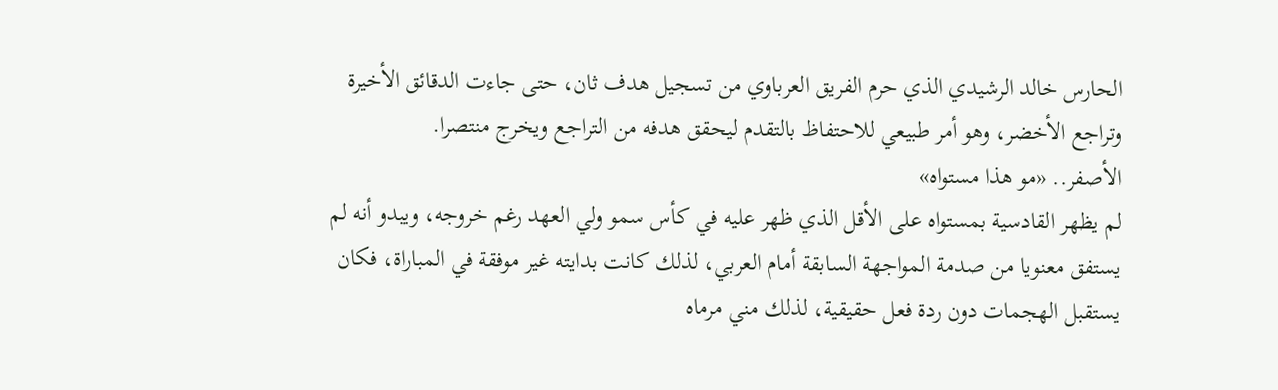الحارس خالد الرشيدي الذي حرم الفريق العرباوي من تسجيل هدف ثان، حتى جاءت الدقائق الأخيرة وتراجع الأخضر، وهو أمر طبيعي للاحتفاظ بالتقدم ليحقق هدفه من التراجع ويخرج منتصرا.
الأصفر.. «مو هذا مستواه»
لم يظهر القادسية بمستواه على الأقل الذي ظهر عليه في كأس سمو ولي العهد رغم خروجه، ويبدو أنه لم يستفق معنويا من صدمة المواجهة السابقة أمام العربي، لذلك كانت بدايته غير موفقة في المباراة، فكان يستقبل الهجمات دون ردة فعل حقيقية، لذلك مني مرماه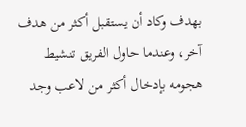بهدف وكاد أن يستقبل أكثر من هدف آخر، وعندما حاول الفريق تنشيط هجومه بإدخال أكثر من لاعب وجد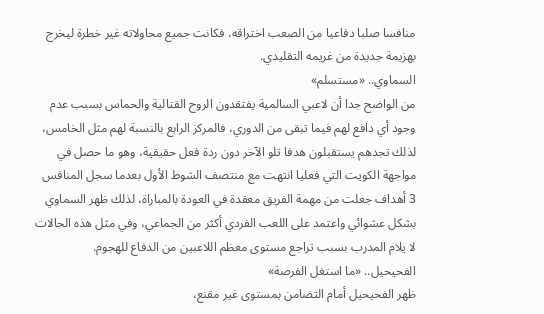منافسا صلبا دفاعيا من الصعب اختراقه، فكانت جميع محاولاته غير خطرة ليخرج بهزيمة جديدة من غريمه التقليدي.
السماوي.. «مستسلم»
من الواضح جدا أن لاعبي السالمية يفتقدون الروح القتالية والحماس بسبب عدم وجود أي دافع لهم فيما تبقى من الدوري، فالمركز الرابع بالنسبة لهم مثل الخامس، لذلك تجدهم يستقبلون هدفا تلو الآخر دون ردة فعل حقيقية، وهو ما حصل في مواجهة الكويت التي فعليا انتهت مع منتصف الشوط الأول بعدما سجل المنافس 3 أهداف جعلت من مهمة الفريق معقدة في العودة بالمباراة، لذلك ظهر السماوي بشكل عشوائي واعتمد على اللعب الفردي أكثر من الجماعي، وفي مثل هذه الحالات لا يلام المدرب بسبب تراجع مستوى معظم اللاعبين من الدفاع للهجوم.
الفحيحيل.. «ما استغل الفرصة»
ظهر الفحيحيل أمام التضامن بمستوى غير مقنع،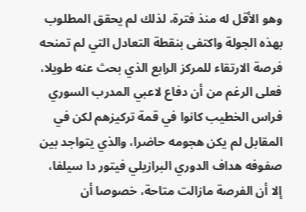وهو الأقل له منذ فترة، لذلك لم يحقق المطلوب بهذه الجولة واكتفى بنقطة التعادل التي لم تمنحه فرصة الارتقاء للمركز الرابع الذي بحث عنه طويلا، فعلى الرغم من أن دفاع لاعبي المدرب السوري فراس الخطيب كانوا في قمة تركيزهم لكن في المقابل لم يكن هجومه حاضرا، والذي يتواجد بين صفوفه هداف الدوري البرازيلي فيتور دا سيلفا، إلا أن الفرصة مازالت متاحة، خصوصا أن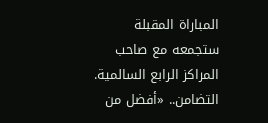المباراة المقبلة ستجمعه مع صاحب المراكز الرابع السالمية.
التضامن.. «أفضل من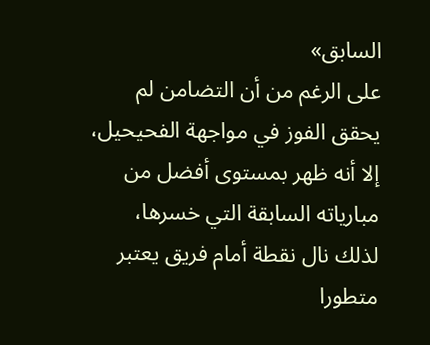السابق»
على الرغم من أن التضامن لم يحقق الفوز في مواجهة الفحيحيل، إلا أنه ظهر بمستوى أفضل من مبارياته السابقة التي خسرها، لذلك نال نقطة أمام فريق يعتبر متطورا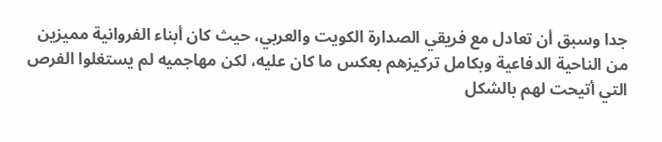جدا وسبق أن تعادل مع فريقي الصدارة الكويت والعربي، حيث كان أبناء الفروانية مميزين من الناحية الدفاعية وبكامل تركيزهم بعكس ما كان عليه، لكن مهاجميه لم يستغلوا الفرص التي أتيحت لهم بالشكل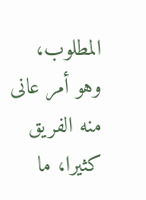المطلوب، وهو أمر عانى منه الفريق كثيرا، ما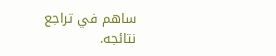ساهم في تراجع نتائجه.